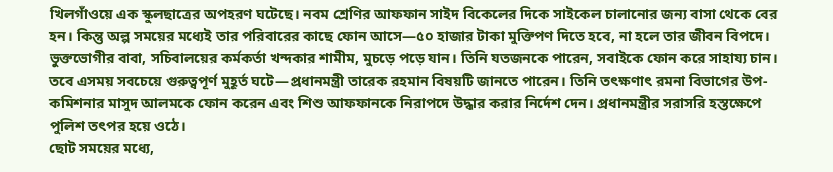খিলগাঁওয়ে এক স্কুলছাত্রের অপহরণ ঘটেছে। নবম শ্রেণির আফফান সাইদ বিকেলের দিকে সাইকেল চালানোর জন্য বাসা থেকে বের হন। কিন্তু অল্প সময়ের মধ্যেই তার পরিবারের কাছে ফোন আসে—৫০ হাজার টাকা মুক্তিপণ দিতে হবে, না হলে তার জীবন বিপদে। ভুক্তভোগীর বাবা, সচিবালয়ের কর্মকর্তা খন্দকার শামীম, মুচড়ে পড়ে যান। তিনি যতজনকে পারেন, সবাইকে ফোন করে সাহায্য চান।
তবে এসময় সবচেয়ে গুরুত্বপূর্ণ মুহূর্ত ঘটে—প্রধানমন্ত্রী তারেক রহমান বিষয়টি জানতে পারেন। তিনি তৎক্ষণাৎ রমনা বিভাগের উপ-কমিশনার মাসুদ আলমকে ফোন করেন এবং শিশু আফফানকে নিরাপদে উদ্ধার করার নির্দেশ দেন। প্রধানমন্ত্রীর সরাসরি হস্তক্ষেপে পুলিশ তৎপর হয়ে ওঠে।
ছোট সময়ের মধ্যে,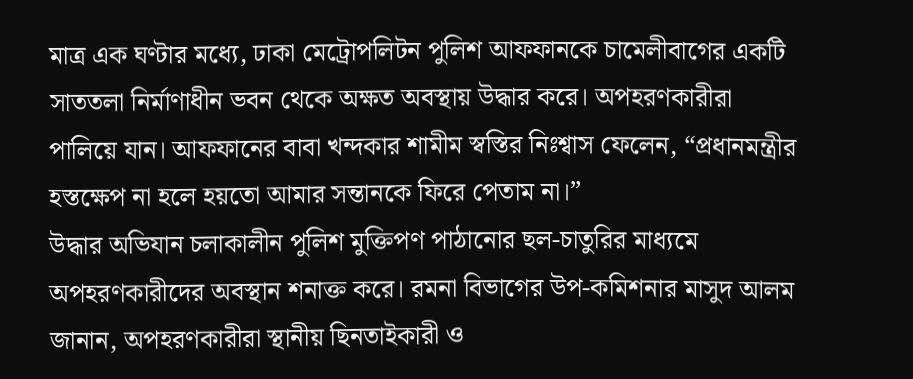মাত্র এক ঘণ্টার মধ্যে, ঢাকা মেট্রোপলিটন পুলিশ আফফানকে চামেলীবাগের একটি সাততলা নির্মাণাধীন ভবন থেকে অক্ষত অবস্থায় উদ্ধার করে। অপহরণকারীরা পালিয়ে যান। আফফানের বাবা খন্দকার শামীম স্বস্তির নিঃশ্বাস ফেলেন, “প্রধানমন্ত্রীর হস্তক্ষেপ না হলে হয়তো আমার সন্তানকে ফিরে পেতাম না।”
উদ্ধার অভিযান চলাকালীন পুলিশ মুক্তিপণ পাঠানোর ছল-চাতুরির মাধ্যমে অপহরণকারীদের অবস্থান শনাক্ত করে। রমনা বিভাগের উপ-কমিশনার মাসুদ আলম জানান, অপহরণকারীরা স্থানীয় ছিনতাইকারী ও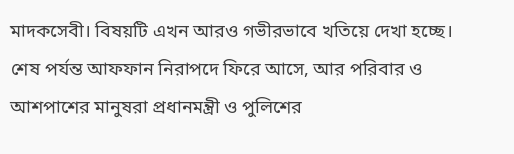মাদকসেবী। বিষয়টি এখন আরও গভীরভাবে খতিয়ে দেখা হচ্ছে।
শেষ পর্যন্ত আফফান নিরাপদে ফিরে আসে, আর পরিবার ও আশপাশের মানুষরা প্রধানমন্ত্রী ও পুলিশের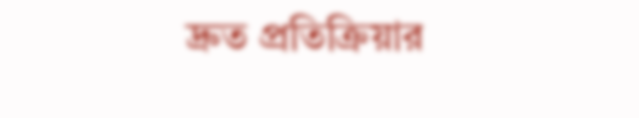দ্রুত প্রতিক্রিয়ার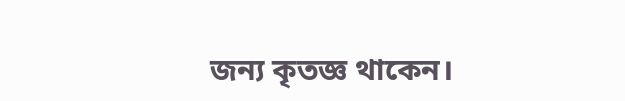জন্য কৃতজ্ঞ থাকেন।